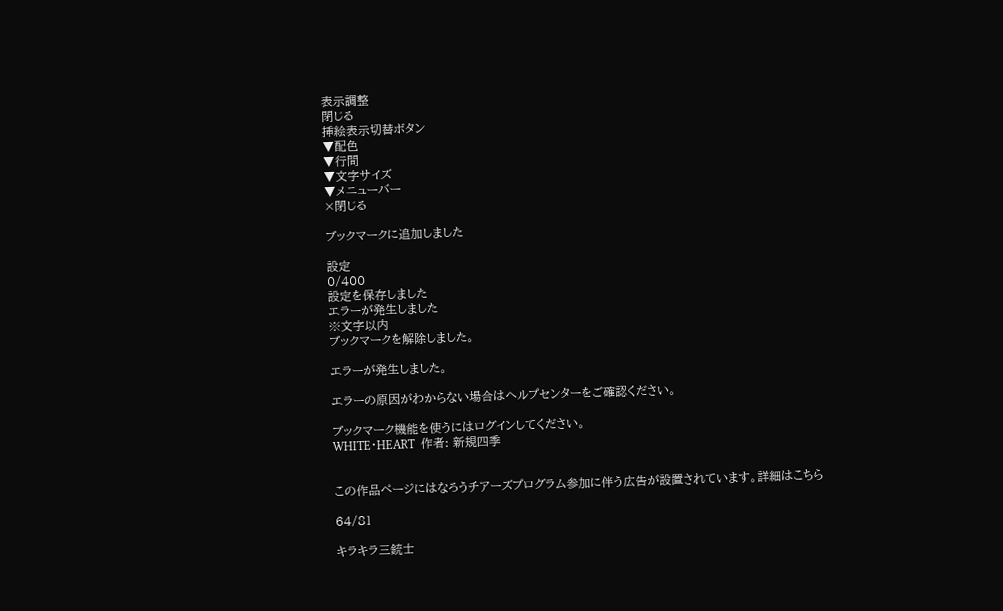表示調整
閉じる
挿絵表示切替ボタン
▼配色
▼行間
▼文字サイズ
▼メニューバー
×閉じる

ブックマークに追加しました

設定
0/400
設定を保存しました
エラーが発生しました
※文字以内
ブックマークを解除しました。

エラーが発生しました。

エラーの原因がわからない場合はヘルプセンターをご確認ください。

ブックマーク機能を使うにはログインしてください。
WHITE・HEART  作者: 新規四季


この作品ページにはなろうチアーズプログラム参加に伴う広告が設置されています。詳細はこちら

64/81

キラキラ三銃士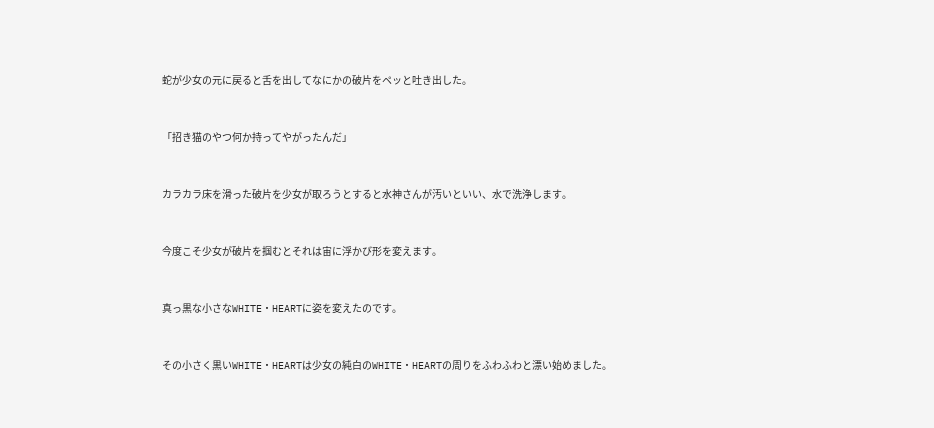蛇が少女の元に戻ると舌を出してなにかの破片をペッと吐き出した。


「招き猫のやつ何か持ってやがったんだ」


カラカラ床を滑った破片を少女が取ろうとすると水神さんが汚いといい、水で洗浄します。


今度こそ少女が破片を掴むとそれは宙に浮かび形を変えます。


真っ黒な小さなWHITE・HEARTに姿を変えたのです。


その小さく黒いWHITE・HEARTは少女の純白のWHITE・HEARTの周りをふわふわと漂い始めました。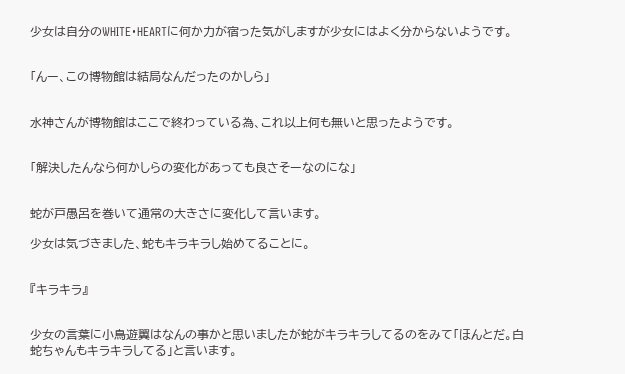少女は自分のWHITE・HEARTに何か力が宿った気がしますが少女にはよく分からないようです。


「んー、この博物館は結局なんだったのかしら」


水神さんが博物館はここで終わっている為、これ以上何も無いと思ったようです。


「解決したんなら何かしらの変化があっても良さそーなのにな」


蛇が戸愚呂を巻いて通常の大きさに変化して言います。

少女は気づきました、蛇もキラキラし始めてることに。


『キラキラ』


少女の言葉に小鳥遊翼はなんの事かと思いましたが蛇がキラキラしてるのをみて「ほんとだ。白蛇ちゃんもキラキラしてる」と言います。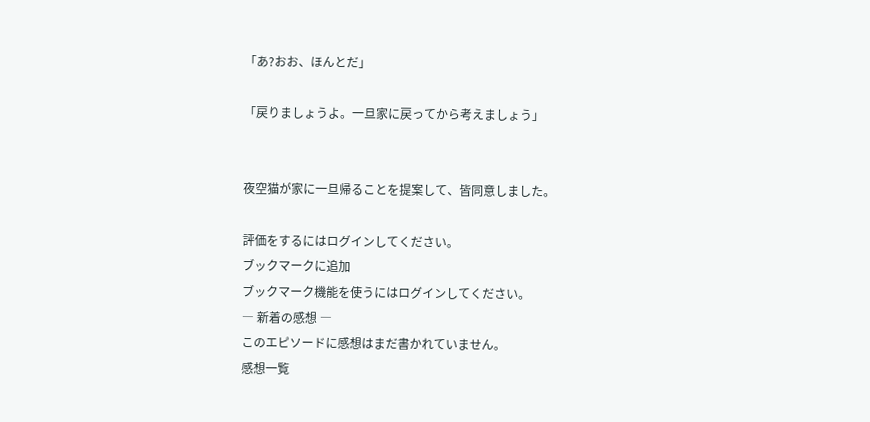「あ?おお、ほんとだ」

「戻りましょうよ。一旦家に戻ってから考えましょう」


夜空猫が家に一旦帰ることを提案して、皆同意しました。

評価をするにはログインしてください。
ブックマークに追加
ブックマーク機能を使うにはログインしてください。
― 新着の感想 ―
このエピソードに感想はまだ書かれていません。
感想一覧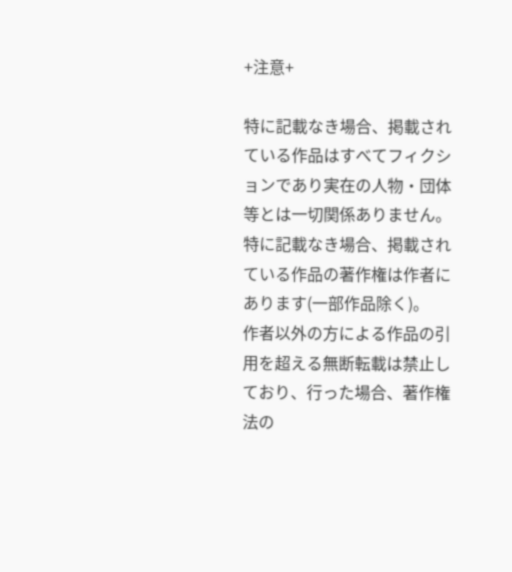+注意+

特に記載なき場合、掲載されている作品はすべてフィクションであり実在の人物・団体等とは一切関係ありません。
特に記載なき場合、掲載されている作品の著作権は作者にあります(一部作品除く)。
作者以外の方による作品の引用を超える無断転載は禁止しており、行った場合、著作権法の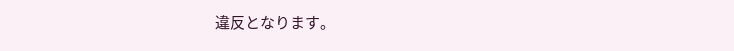違反となります。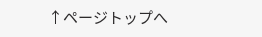↑ページトップへ